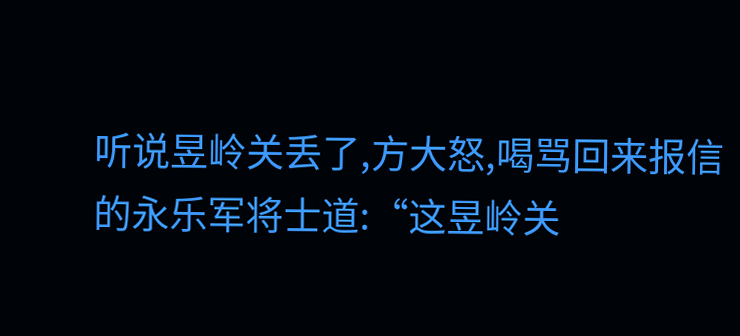听说昱岭关丢了,方大怒,喝骂回来报信的永乐军将士道:“这昱岭关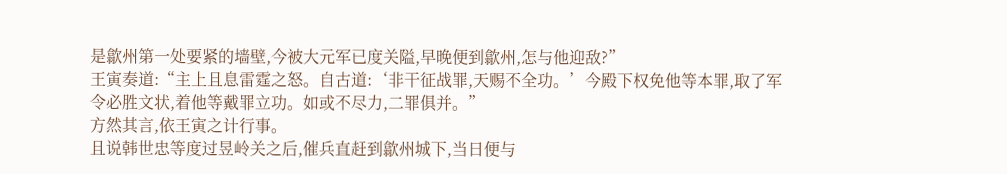是歙州第一处要紧的墙壁,今被大元军已度关隘,早晚便到歙州,怎与他迎敌?”
王寅奏道:“主上且息雷霆之怒。自古道:‘非干征战罪,天赐不全功。’今殿下权免他等本罪,取了军令必胜文状,着他等戴罪立功。如或不尽力,二罪俱并。”
方然其言,依王寅之计行事。
且说韩世忠等度过昱岭关之后,催兵直赶到歙州城下,当日便与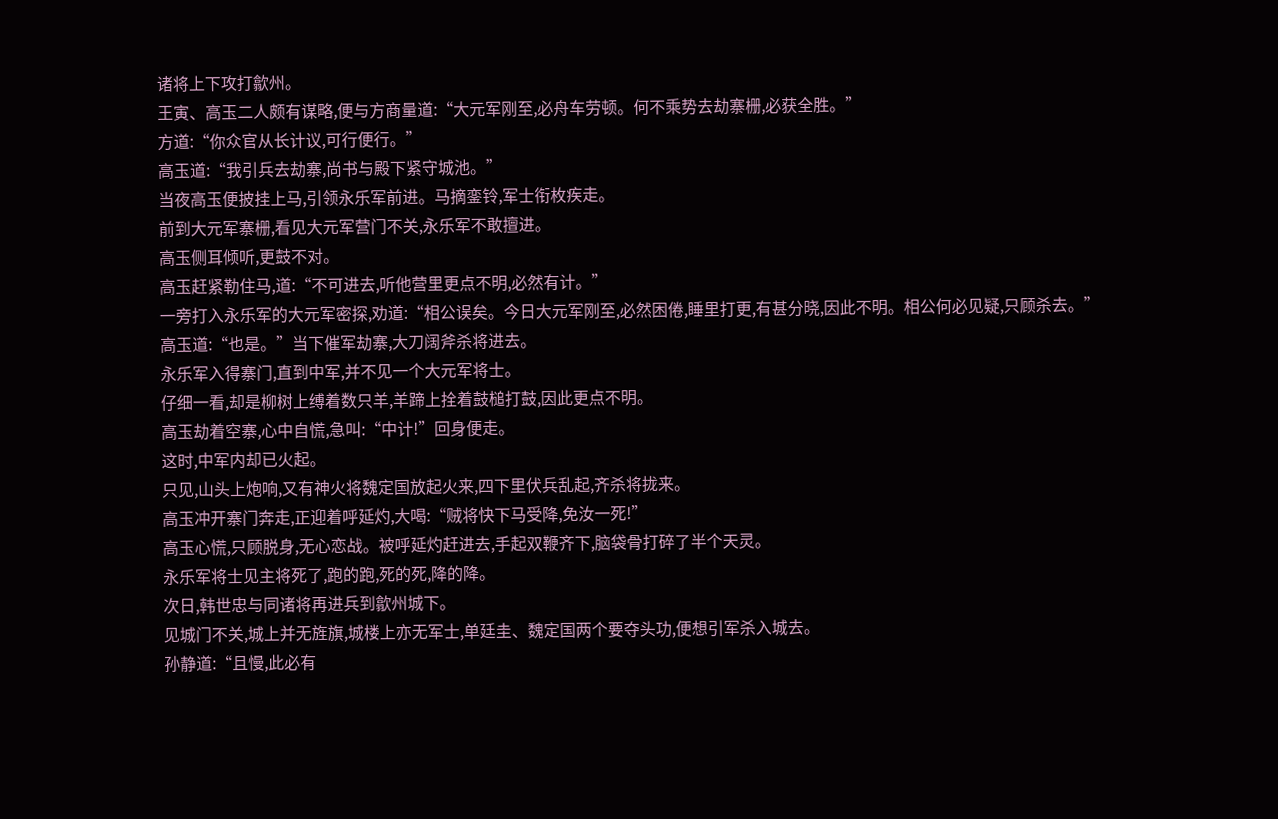诸将上下攻打歙州。
王寅、高玉二人颇有谋略,便与方商量道:“大元军刚至,必舟车劳顿。何不乘势去劫寨栅,必获全胜。”
方道:“你众官从长计议,可行便行。”
高玉道:“我引兵去劫寨,尚书与殿下紧守城池。”
当夜高玉便披挂上马,引领永乐军前进。马摘銮铃,军士衔枚疾走。
前到大元军寨栅,看见大元军营门不关,永乐军不敢擅进。
高玉侧耳倾听,更鼓不对。
高玉赶紧勒住马,道:“不可进去,听他营里更点不明,必然有计。”
一旁打入永乐军的大元军密探,劝道:“相公误矣。今日大元军刚至,必然困倦,睡里打更,有甚分晓,因此不明。相公何必见疑,只顾杀去。”
高玉道:“也是。”当下催军劫寨,大刀阔斧杀将进去。
永乐军入得寨门,直到中军,并不见一个大元军将士。
仔细一看,却是柳树上缚着数只羊,羊蹄上拴着鼓槌打鼓,因此更点不明。
高玉劫着空寨,心中自慌,急叫:“中计!”回身便走。
这时,中军内却已火起。
只见,山头上炮响,又有神火将魏定国放起火来,四下里伏兵乱起,齐杀将拢来。
高玉冲开寨门奔走,正迎着呼延灼,大喝:“贼将快下马受降,免汝一死!”
高玉心慌,只顾脱身,无心恋战。被呼延灼赶进去,手起双鞭齐下,脑袋骨打碎了半个天灵。
永乐军将士见主将死了,跑的跑,死的死,降的降。
次日,韩世忠与同诸将再进兵到歙州城下。
见城门不关,城上并无旌旗,城楼上亦无军士,单廷圭、魏定国两个要夺头功,便想引军杀入城去。
孙静道:“且慢,此必有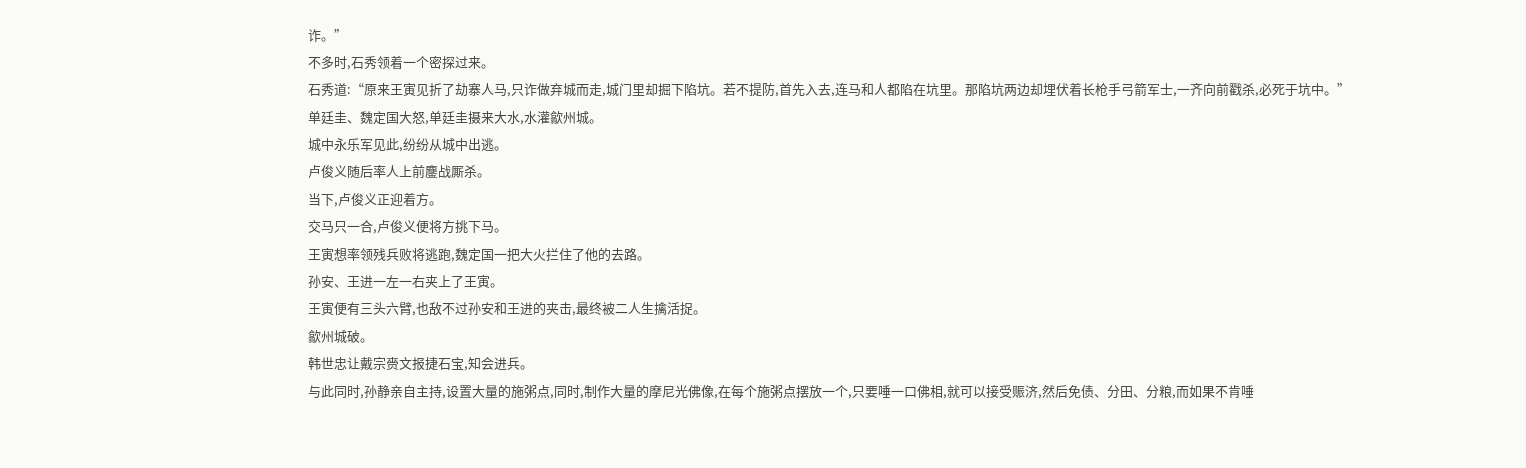诈。”
不多时,石秀领着一个密探过来。
石秀道:“原来王寅见折了劫寨人马,只诈做弃城而走,城门里却掘下陷坑。若不提防,首先入去,连马和人都陷在坑里。那陷坑两边却埋伏着长枪手弓箭军士,一齐向前戳杀,必死于坑中。”
单廷圭、魏定国大怒,单廷圭摄来大水,水灌歙州城。
城中永乐军见此,纷纷从城中出逃。
卢俊义随后率人上前鏖战厮杀。
当下,卢俊义正迎着方。
交马只一合,卢俊义便将方挑下马。
王寅想率领残兵败将逃跑,魏定国一把大火拦住了他的去路。
孙安、王进一左一右夹上了王寅。
王寅便有三头六臂,也敌不过孙安和王进的夹击,最终被二人生擒活捉。
歙州城破。
韩世忠让戴宗赍文报捷石宝,知会进兵。
与此同时,孙静亲自主持,设置大量的施粥点,同时,制作大量的摩尼光佛像,在每个施粥点摆放一个,只要唾一口佛相,就可以接受赈济,然后免债、分田、分粮,而如果不肯唾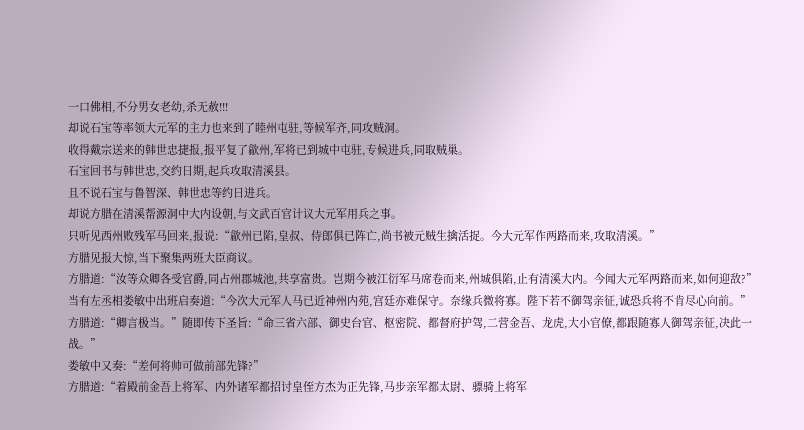一口佛相,不分男女老幼,杀无赦!!!
却说石宝等率领大元军的主力也来到了睦州屯驻,等候军齐,同攻贼洞。
收得戴宗送来的韩世忠捷报,报平复了歙州,军将已到城中屯驻,专候进兵,同取贼巢。
石宝回书与韩世忠,交约日期,起兵攻取清溪县。
且不说石宝与鲁智深、韩世忠等约日进兵。
却说方腊在清溪帮源洞中大内设朝,与文武百官计议大元军用兵之事。
只听见西州败残军马回来,报说:“歙州已陷,皇叔、侍郎俱已阵亡,尚书被元贼生擒活捉。今大元军作两路而来,攻取清溪。”
方腊见报大惊,当下聚集两班大臣商议。
方腊道:“汝等众卿各受官爵,同占州郡城池,共享富贵。岂期今被江衍军马席卷而来,州城俱陷,止有清溪大内。今闻大元军两路而来,如何迎敌?”
当有左丞相娄敏中出班启奏道:“今次大元军人马已近神州内苑,宫廷亦难保守。奈缘兵微将寡。陛下若不御驾亲征,诚恐兵将不肯尽心向前。”
方腊道:“卿言极当。”随即传下圣旨:“命三省六部、御史台官、枢密院、都督府护驾,二营金吾、龙虎,大小官僚,都跟随寡人御驾亲征,决此一战。”
娄敏中又奏:“差何将帅可做前部先锋?”
方腊道:“着殿前金吾上将军、内外诸军都招讨皇侄方杰为正先锋,马步亲军都太尉、骠骑上将军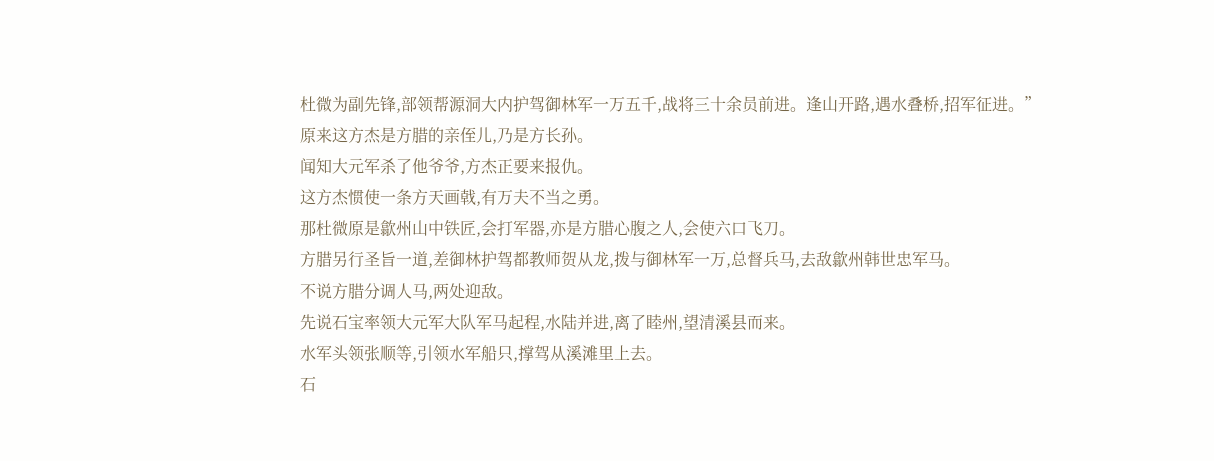杜微为副先锋,部领帮源洞大内护驾御林军一万五千,战将三十余员前进。逢山开路,遇水叠桥,招军征进。”
原来这方杰是方腊的亲侄儿,乃是方长孙。
闻知大元军杀了他爷爷,方杰正要来报仇。
这方杰惯使一条方天画戟,有万夫不当之勇。
那杜微原是歙州山中铁匠,会打军器,亦是方腊心腹之人,会使六口飞刀。
方腊另行圣旨一道,差御林护驾都教师贺从龙,拨与御林军一万,总督兵马,去敌歙州韩世忠军马。
不说方腊分调人马,两处迎敌。
先说石宝率领大元军大队军马起程,水陆并进,离了睦州,望清溪县而来。
水军头领张顺等,引领水军船只,撑驾从溪滩里上去。
石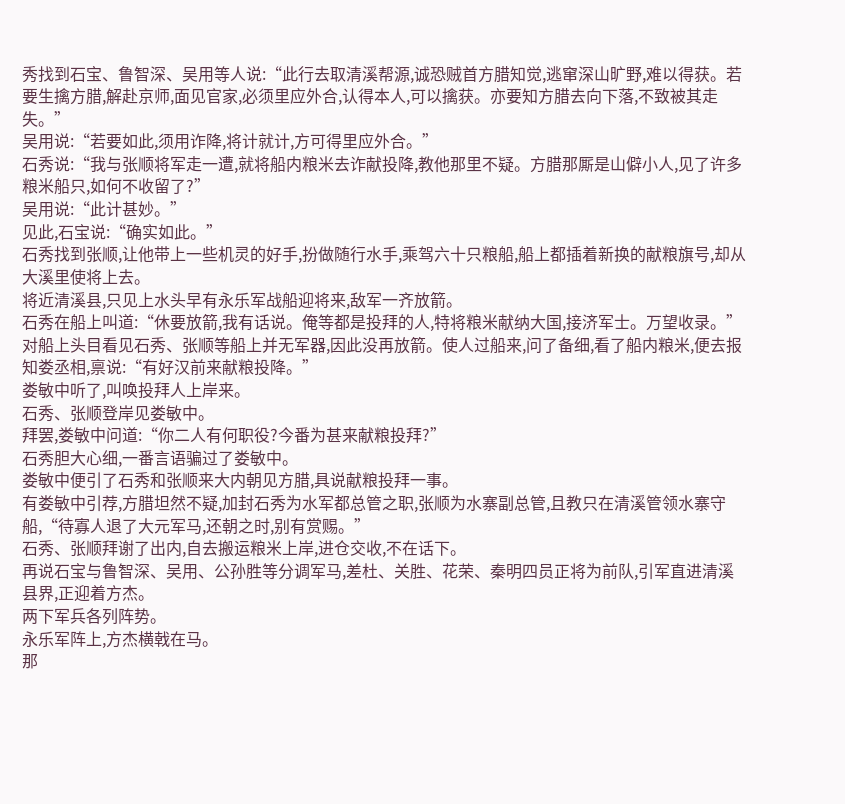秀找到石宝、鲁智深、吴用等人说:“此行去取清溪帮源,诚恐贼首方腊知觉,逃窜深山旷野,难以得获。若要生擒方腊,解赴京师,面见官家,必须里应外合,认得本人,可以擒获。亦要知方腊去向下落,不致被其走失。”
吴用说:“若要如此,须用诈降,将计就计,方可得里应外合。”
石秀说:“我与张顺将军走一遭,就将船内粮米去诈献投降,教他那里不疑。方腊那厮是山僻小人,见了许多粮米船只,如何不收留了?”
吴用说:“此计甚妙。”
见此,石宝说:“确实如此。”
石秀找到张顺,让他带上一些机灵的好手,扮做随行水手,乘驾六十只粮船,船上都插着新换的献粮旗号,却从大溪里使将上去。
将近清溪县,只见上水头早有永乐军战船迎将来,敌军一齐放箭。
石秀在船上叫道:“休要放箭,我有话说。俺等都是投拜的人,特将粮米献纳大国,接济军士。万望收录。”
对船上头目看见石秀、张顺等船上并无军器,因此没再放箭。使人过船来,问了备细,看了船内粮米,便去报知娄丞相,禀说:“有好汉前来献粮投降。”
娄敏中听了,叫唤投拜人上岸来。
石秀、张顺登岸见娄敏中。
拜罢,娄敏中问道:“你二人有何职役?今番为甚来献粮投拜?”
石秀胆大心细,一番言语骗过了娄敏中。
娄敏中便引了石秀和张顺来大内朝见方腊,具说献粮投拜一事。
有娄敏中引荐,方腊坦然不疑,加封石秀为水军都总管之职,张顺为水寨副总管,且教只在清溪管领水寨守船,“待寡人退了大元军马,还朝之时,别有赏赐。”
石秀、张顺拜谢了出内,自去搬运粮米上岸,进仓交收,不在话下。
再说石宝与鲁智深、吴用、公孙胜等分调军马,差杜、关胜、花荣、秦明四员正将为前队,引军直进清溪县界,正迎着方杰。
两下军兵各列阵势。
永乐军阵上,方杰横戟在马。
那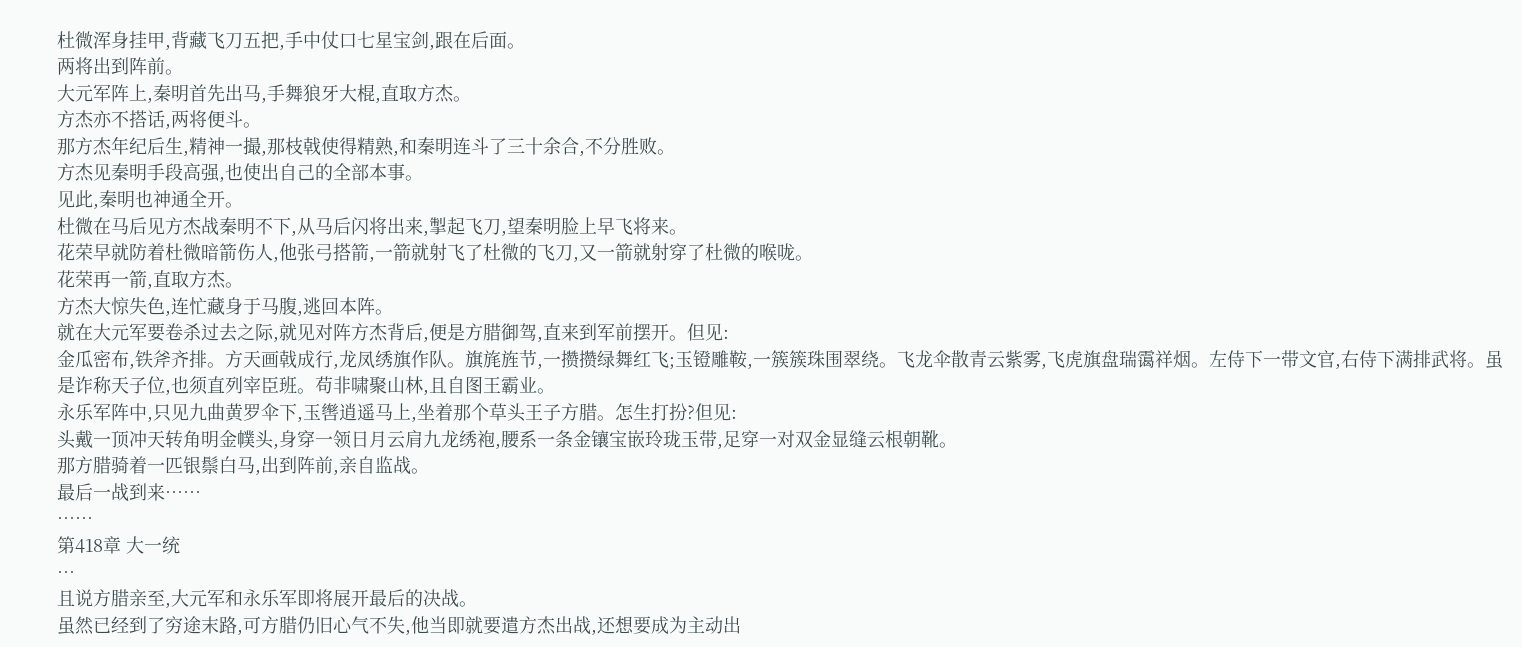杜微浑身挂甲,背藏飞刀五把,手中仗口七星宝剑,跟在后面。
两将出到阵前。
大元军阵上,秦明首先出马,手舞狼牙大棍,直取方杰。
方杰亦不搭话,两将便斗。
那方杰年纪后生,精神一撮,那枝戟使得精熟,和秦明连斗了三十余合,不分胜败。
方杰见秦明手段高强,也使出自己的全部本事。
见此,秦明也神通全开。
杜微在马后见方杰战秦明不下,从马后闪将出来,掣起飞刀,望秦明脸上早飞将来。
花荣早就防着杜微暗箭伤人,他张弓搭箭,一箭就射飞了杜微的飞刀,又一箭就射穿了杜微的喉咙。
花荣再一箭,直取方杰。
方杰大惊失色,连忙藏身于马腹,逃回本阵。
就在大元军要卷杀过去之际,就见对阵方杰背后,便是方腊御驾,直来到军前摆开。但见:
金瓜密布,铁斧齐排。方天画戟成行,龙凤绣旗作队。旗旄旌节,一攒攒绿舞红飞;玉镫雕鞍,一簇簇珠围翠绕。飞龙伞散青云紫雾,飞虎旗盘瑞霭祥烟。左侍下一带文官,右侍下满排武将。虽是诈称天子位,也须直列宰臣班。苟非啸聚山林,且自图王霸业。
永乐军阵中,只见九曲黄罗伞下,玉辔逍遥马上,坐着那个草头王子方腊。怎生打扮?但见:
头戴一顶冲天转角明金幞头,身穿一领日月云肩九龙绣袍,腰系一条金镶宝嵌玲珑玉带,足穿一对双金显缝云根朝靴。
那方腊骑着一匹银鬃白马,出到阵前,亲自监战。
最后一战到来……
……
第418章 大一统
…
且说方腊亲至,大元军和永乐军即将展开最后的决战。
虽然已经到了穷途末路,可方腊仍旧心气不失,他当即就要遣方杰出战,还想要成为主动出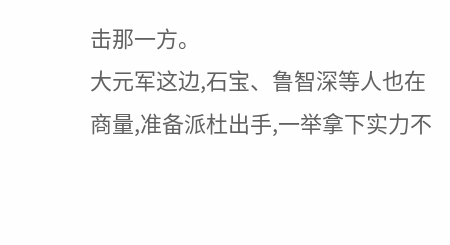击那一方。
大元军这边,石宝、鲁智深等人也在商量,准备派杜出手,一举拿下实力不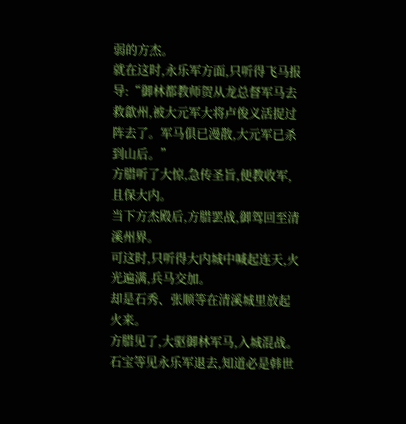弱的方杰。
就在这时,永乐军方面,只听得飞马报导:“御林都教师贺从龙总督军马去救歙州,被大元军大将卢俊义活捉过阵去了。军马俱已漫散,大元军已杀到山后。”
方腊听了大惊,急传圣旨,便教收军,且保大内。
当下方杰殿后,方腊罢战,御驾回至清溪州界。
可这时,只听得大内城中喊起连天,火光遍满,兵马交加。
却是石秀、张顺等在清溪城里放起火来。
方腊见了,大驱御林军马,入城混战。
石宝等见永乐军退去,知道必是韩世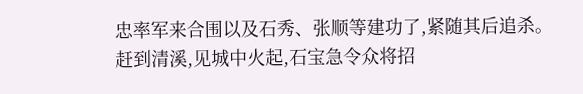忠率军来合围以及石秀、张顺等建功了,紧随其后追杀。
赶到清溪,见城中火起,石宝急令众将招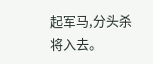起军马,分头杀将入去。